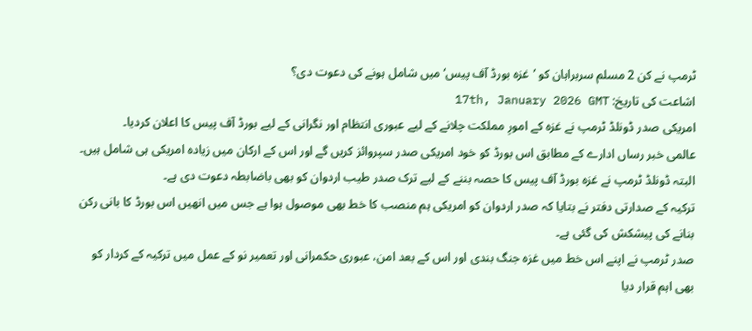ٹرمپ نے کن 2 مسلم سربراہان کو ’غزہ بورڈ آف پیس‘ میں شامل ہونے کی دعوت دی؟
اشاعت کی تاریخ: 17th, January 2026 GMT
امریکی صدر ڈونلڈ ٹرمپ نے غزہ کے امورِ مملکت چلانے کے لیے عبوری انتظام اور نگرانی کے لیے بورڈ آف پیس کا اعلان کردیا۔
عالمی خبر رساں ادارے کے مطابق اس بورڈ کو خود امریکی صدر سپروائز کریں گے اور اس کے ارکان میں زیادہ امریکی ہی شامل ہیں۔
البتہ ڈونلڈ ٹرمپ نے غزہ بورڈ آف پیس کا حصہ بننے کے لیے ترک صدر طیب اردوان کو بھی باضابطہ دعوت دی ہے۔
ترکیہ کے صدارتی دفتر نے بتایا کہ صدر اردوان کو امریکی ہم منصب کا خط بھی موصول ہوا ہے جس میں انھیں اس بورڈ کا بانی رکن بنانے کی پیشکش کی گئی ہے۔
صدر ٹرمپ نے اپنے اس خط میں غزہ جنگ بندی اور اس کے بعد امن، عبوری حکمرانی اور تعمیر نو کے عمل میں ترکیہ کے کردار کو بھی اہم قرار دیا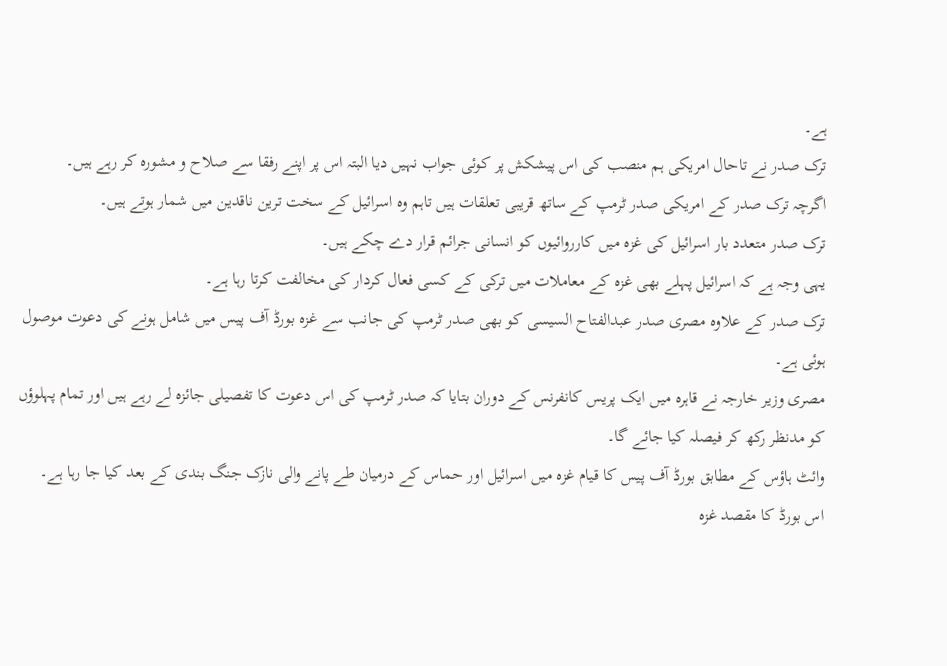ہے۔
ترک صدر نے تاحال امریکی ہم منصب کی اس پیشکش پر کوئی جواب نہیں دیا البتہ اس پر اپنے رفقا سے صلاح و مشورہ کر رہے ہیں۔
اگرچہ ترک صدر کے امریکی صدر ٹرمپ کے ساتھ قریبی تعلقات ہیں تاہم وہ اسرائیل کے سخت ترین ناقدین میں شمار ہوتے ہیں۔
ترک صدر متعدد بار اسرائیل کی غزہ میں کارروائیوں کو انسانی جرائم قرار دے چکے ہیں۔
یہی وجہ ہے کہ اسرائیل پہلے بھی غزہ کے معاملات میں ترکی کے کسی فعال کردار کی مخالفت کرتا رہا ہے۔
ترک صدر کے علاوہ مصری صدر عبدالفتاح السیسی کو بھی صدر ٹرمپ کی جانب سے غزہ بورڈ آف پیس میں شامل ہونے کی دعوت موصول ہوئی ہے۔
مصری وزیر خارجہ نے قاہرہ میں ایک پریس کانفرنس کے دوران بتایا کہ صدر ٹرمپ کی اس دعوت کا تفصیلی جائزہ لے رہے ہیں اور تمام پہلوؤں کو مدنظر رکھ کر فیصلہ کیا جائے گا۔
وائٹ ہاؤس کے مطابق بورڈ آف پیس کا قیام غزہ میں اسرائیل اور حماس کے درمیان طے پانے والی نازک جنگ بندی کے بعد کیا جا رہا ہے۔
اس بورڈ کا مقصد غزہ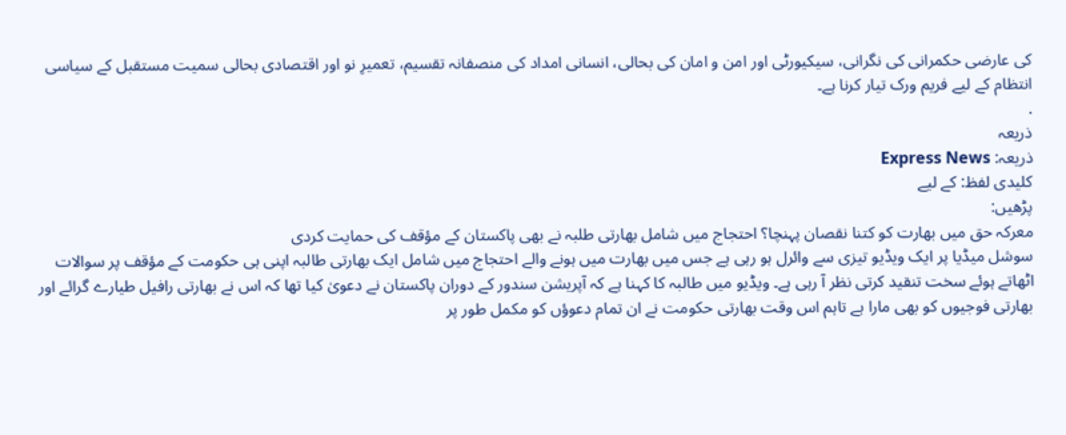کی عارضی حکمرانی کی نگرانی، سیکیورٹی اور امن و امان کی بحالی، انسانی امداد کی منصفانہ تقسیم، تعمیرِ نو اور اقتصادی بحالی سمیت مستقبل کے سیاسی انتظام کے لیے فریم ورک تیار کرنا ہے۔
.
ذریعہ
ذریعہ: Express News
کلیدی لفظ: کے لیے
پڑھیں:
معرکہ حق میں بھارت کو کتنا نقصان پہنچا؟ احتجاج میں شامل بھارتی طلبہ نے بھی پاکستان کے مؤقف کی حمایت کردی
سوشل میڈیا پر ایک ویڈیو تیزی سے وائرل ہو رہی ہے جس میں بھارت میں ہونے والے احتجاج میں شامل ایک بھارتی طالبہ اپنی ہی حکومت کے مؤقف پر سوالات اٹھاتے ہوئے سخت تنقید کرتی نظر آ رہی ہے۔ ویڈیو میں طالبہ کا کہنا ہے کہ آپریشن سندور کے دوران پاکستان نے دعویٰ کیا تھا کہ اس نے بھارتی رافیل طیارے گرائے اور بھارتی فوجیوں کو بھی مارا ہے تاہم اس وقت بھارتی حکومت نے ان تمام دعوؤں کو مکمل طور پر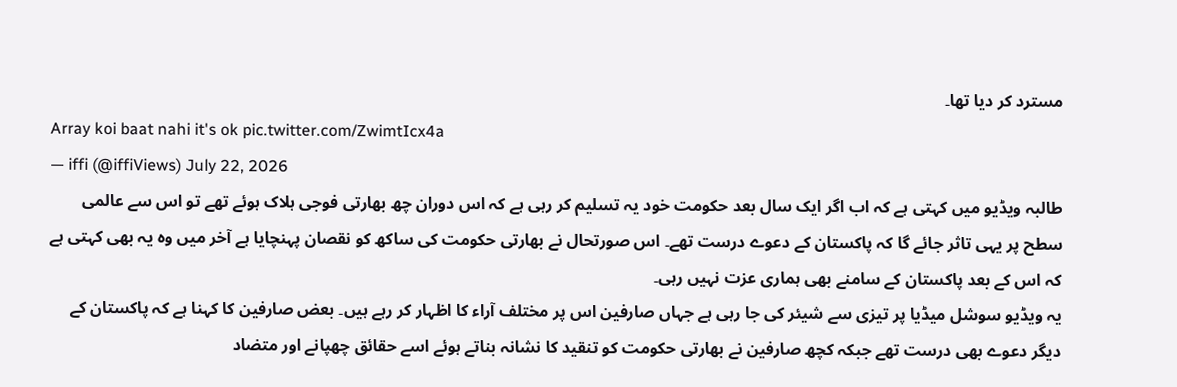مسترد کر دیا تھا۔
Array koi baat nahi it's ok pic.twitter.com/ZwimtIcx4a
— iffi (@iffiViews) July 22, 2026
طالبہ ویڈیو میں کہتی ہے کہ اب اگر ایک سال بعد حکومت خود یہ تسلیم کر رہی ہے کہ اس دوران چھ بھارتی فوجی ہلاک ہوئے تھے تو اس سے عالمی سطح پر یہی تاثر جائے گا کہ پاکستان کے دعوے درست تھے۔ اس صورتحال نے بھارتی حکومت کی ساکھ کو نقصان پہنچایا ہے آخر میں وہ یہ بھی کہتی ہے کہ اس کے بعد پاکستان کے سامنے بھی ہماری عزت نہیں رہی۔
یہ ویڈیو سوشل میڈیا پر تیزی سے شیئر کی جا رہی ہے جہاں صارفین اس پر مختلف آراء کا اظہار کر رہے ہیں۔ بعض صارفین کا کہنا ہے کہ پاکستان کے دیگر دعوے بھی درست تھے جبکہ کچھ صارفین نے بھارتی حکومت کو تنقید کا نشانہ بناتے ہوئے اسے حقائق چھپانے اور متضاد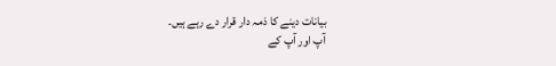بیانات دینے کا ذمہ دار قرار دے رہے ہیں۔
آپ اور آپ کے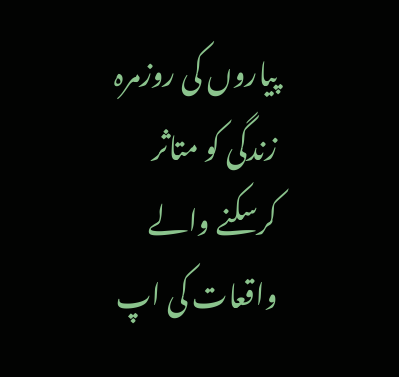پیاروں کی روزمرہ زندگی کو متاثر کرسکنے والے واقعات کی اپ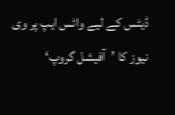ڈیٹس کے لیے واٹس ایپ پر وی نیوز کا ’آفیشل گروپ‘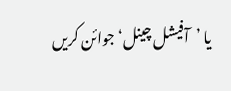یا ’آفیشل چینل‘ جوائن کریں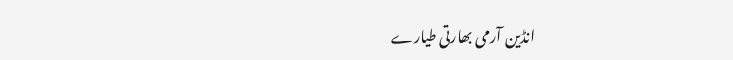انڈین آرمی بھارتی طیارے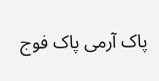پاک آرمی پاک فوج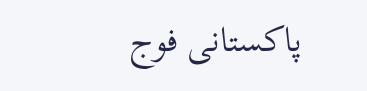پاکستانی فوج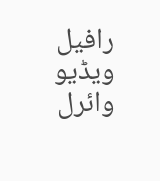رافیل ویڈیو وائرل